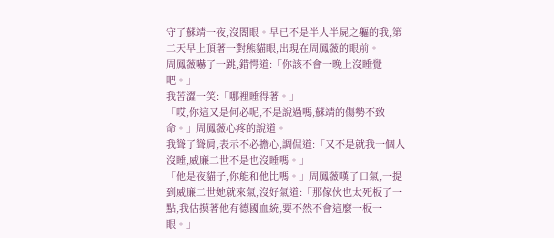守了蘇靖一夜,沒閤眼。早已不是半人半屍之軀的我,第二天早上頂著一對熊貓眼,出現在周鳳薇的眼前。
周鳳薇嚇了一跳,錯愕道:「你該不會一晚上沒睡覺吧。」
我苦澀一笑:「哪裡睡得著。」
「哎,你這又是何必呢,不是說過嗎,蘇靖的傷勢不致命。」周鳳薇心疼的說道。
我聳了聳肩,表示不必擔心,調侃道:「又不是就我一個人沒睡,威廉二世不是也沒睡嗎。」
「他是夜貓子,你能和他比嗎。」周鳳薇嘆了口氣,一提到威廉二世她就來氣,沒好氣道:「那傢伙也太死板了一點,我估摸著他有德國血統,要不然不會這麼一板一眼。」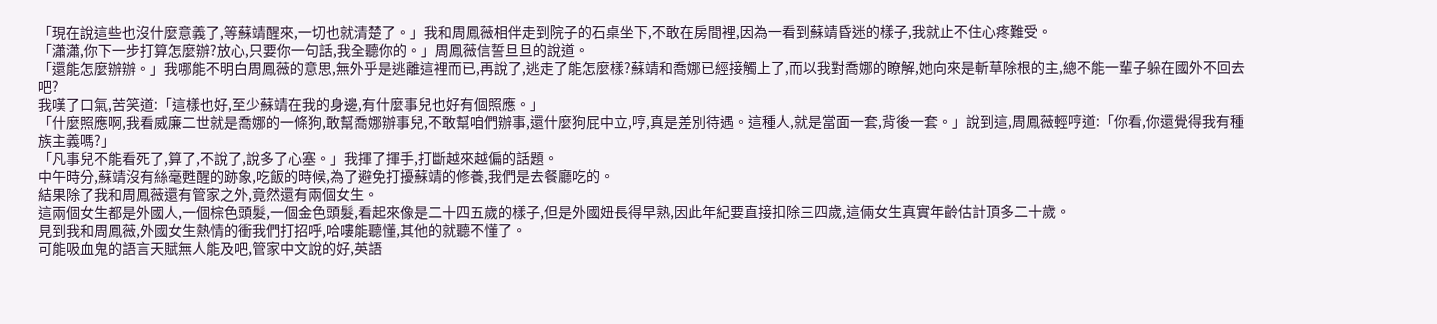「現在說這些也沒什麼意義了,等蘇靖醒來,一切也就清楚了。」我和周鳳薇相伴走到院子的石桌坐下,不敢在房間裡,因為一看到蘇靖昏迷的樣子,我就止不住心疼難受。
「瀟瀟,你下一步打算怎麼辦?放心,只要你一句話,我全聽你的。」周鳳薇信誓旦旦的說道。
「還能怎麼辦辦。」我哪能不明白周鳳薇的意思,無外乎是逃離這裡而已,再說了,逃走了能怎麼樣?蘇靖和喬娜已經接觸上了,而以我對喬娜的瞭解,她向來是斬草除根的主,總不能一輩子躲在國外不回去吧?
我嘆了口氣,苦笑道:「這樣也好,至少蘇靖在我的身邊,有什麼事兒也好有個照應。」
「什麼照應啊,我看威廉二世就是喬娜的一條狗,敢幫喬娜辦事兒,不敢幫咱們辦事,還什麼狗屁中立,哼,真是差別待遇。這種人,就是當面一套,背後一套。」說到這,周鳳薇輕哼道:「你看,你還覺得我有種族主義嗎?」
「凡事兒不能看死了,算了,不說了,說多了心塞。」我揮了揮手,打斷越來越偏的話題。
中午時分,蘇靖沒有絲毫甦醒的跡象,吃飯的時候,為了避免打擾蘇靖的修養,我們是去餐廳吃的。
結果除了我和周鳳薇還有管家之外,竟然還有兩個女生。
這兩個女生都是外國人,一個棕色頭髮,一個金色頭髮,看起來像是二十四五歲的樣子,但是外國妞長得早熟,因此年紀要直接扣除三四歲,這倆女生真實年齡估計頂多二十歲。
見到我和周鳳薇,外國女生熱情的衝我們打招呼,哈嘍能聽懂,其他的就聽不懂了。
可能吸血鬼的語言天賦無人能及吧,管家中文說的好,英語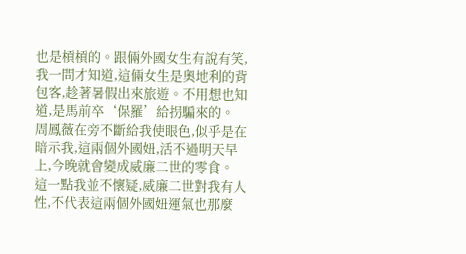也是槓槓的。跟倆外國女生有說有笑,我一問才知道,這倆女生是奧地利的背包客,趁著暑假出來旅遊。不用想也知道,是馬前卒‘保羅’給拐騙來的。
周鳳薇在旁不斷給我使眼色,似乎是在暗示我,這兩個外國妞,活不過明天早上,今晚就會變成威廉二世的零食。
這一點我並不懷疑,威廉二世對我有人性,不代表這兩個外國妞運氣也那麼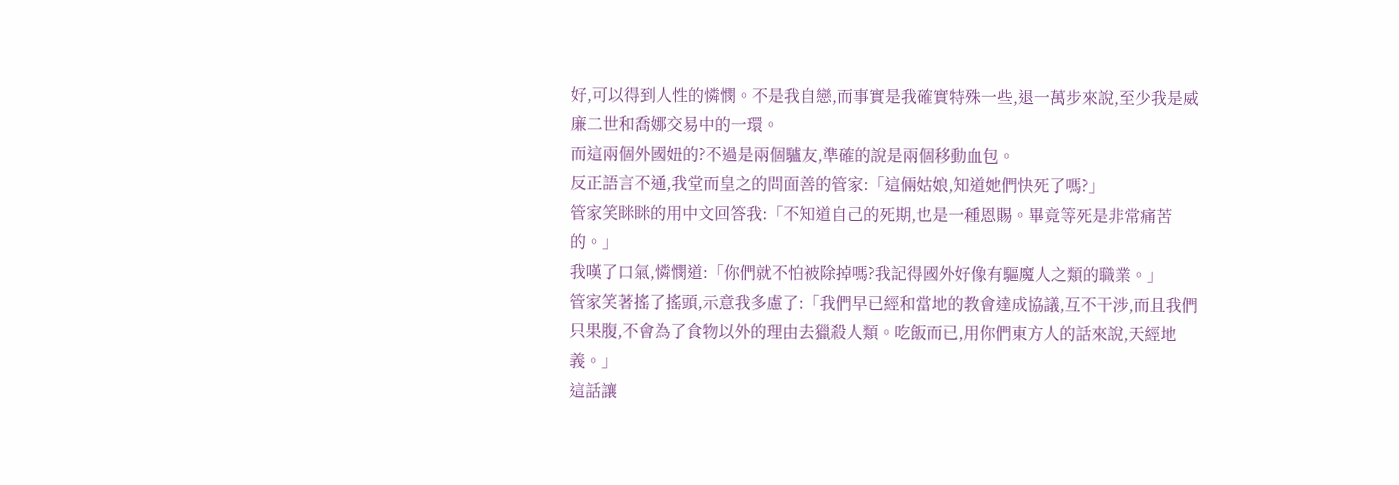好,可以得到人性的憐憫。不是我自戀,而事實是我確實特殊一些,退一萬步來說,至少我是威廉二世和喬娜交易中的一環。
而這兩個外國妞的?不過是兩個驢友,準確的說是兩個移動血包。
反正語言不通,我堂而皇之的問面善的管家:「這倆姑娘,知道她們快死了嗎?」
管家笑眯眯的用中文回答我:「不知道自己的死期,也是一種恩賜。畢竟等死是非常痛苦的。」
我嘆了口氣,憐憫道:「你們就不怕被除掉嗎?我記得國外好像有驅魔人之類的職業。」
管家笑著搖了搖頭,示意我多慮了:「我們早已經和當地的教會達成協議,互不干涉,而且我們只果腹,不會為了食物以外的理由去獵殺人類。吃飯而已,用你們東方人的話來說,天經地義。」
這話讓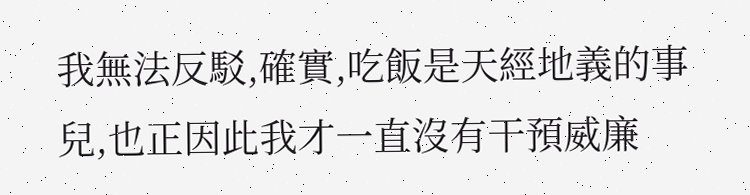我無法反駁,確實,吃飯是天經地義的事兒,也正因此我才一直沒有干預威廉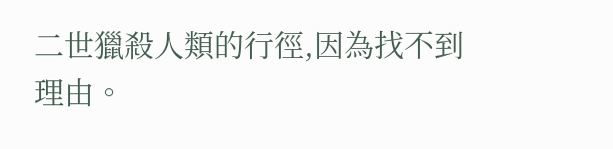二世獵殺人類的行徑,因為找不到理由。